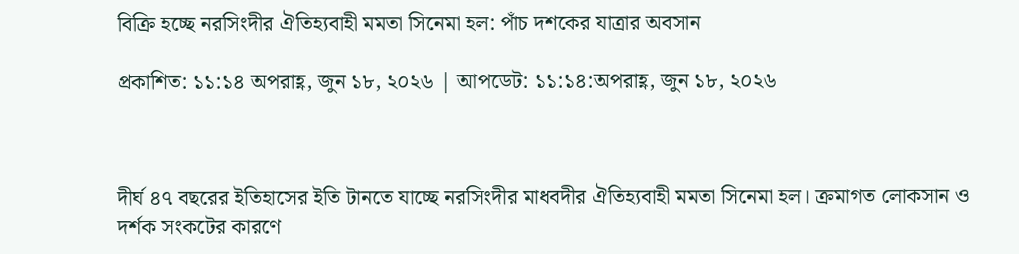বিক্রি হচ্ছে নরসিংদীর ঐতিহ্যবাহী মমতা সিনেমা হল: পাঁচ দশকের যাত্রার অবসান

প্রকাশিত: ১১:১৪ অপরাহ্ণ, জুন ১৮, ২০২৬ | আপডেট: ১১:১৪:অপরাহ্ণ, জুন ১৮, ২০২৬



দীর্ঘ ৪৭ বছরের ইতিহাসের ইতি টানতে যাচ্ছে নরসিংদীর মাধবদীর ঐতিহ্যবাহী মমতা সিনেমা হল। ক্রমাগত লোকসান ও দর্শক সংকটের কারণে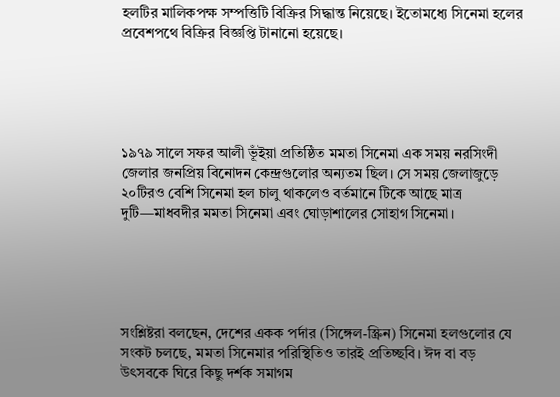হলটির মালিকপক্ষ সম্পত্তিটি বিক্রির সিদ্ধান্ত নিয়েছে। ইতোমধ্যে সিনেমা হলের প্রবেশপথে বিক্রির বিজ্ঞপ্তি টানানো হয়েছে।





১৯৭৯ সালে সফর আলী ভূঁইয়া প্রতিষ্ঠিত মমতা সিনেমা এক সময় নরসিংদী জেলার জনপ্রিয় বিনোদন কেন্দ্রগুলোর অন্যতম ছিল। সে সময় জেলাজুড়ে ২০টিরও বেশি সিনেমা হল চালু থাকলেও বর্তমানে টিকে আছে মাত্র দুটি—মাধবদীর মমতা সিনেমা এবং ঘোড়াশালের সোহাগ সিনেমা।





সংশ্লিষ্টরা বলছেন, দেশের একক পর্দার (সিঙ্গেল-স্ক্রিন) সিনেমা হলগুলোর যে সংকট চলছে, মমতা সিনেমার পরিস্থিতিও তারই প্রতিচ্ছবি। ঈদ বা বড় উৎসবকে ঘিরে কিছু দর্শক সমাগম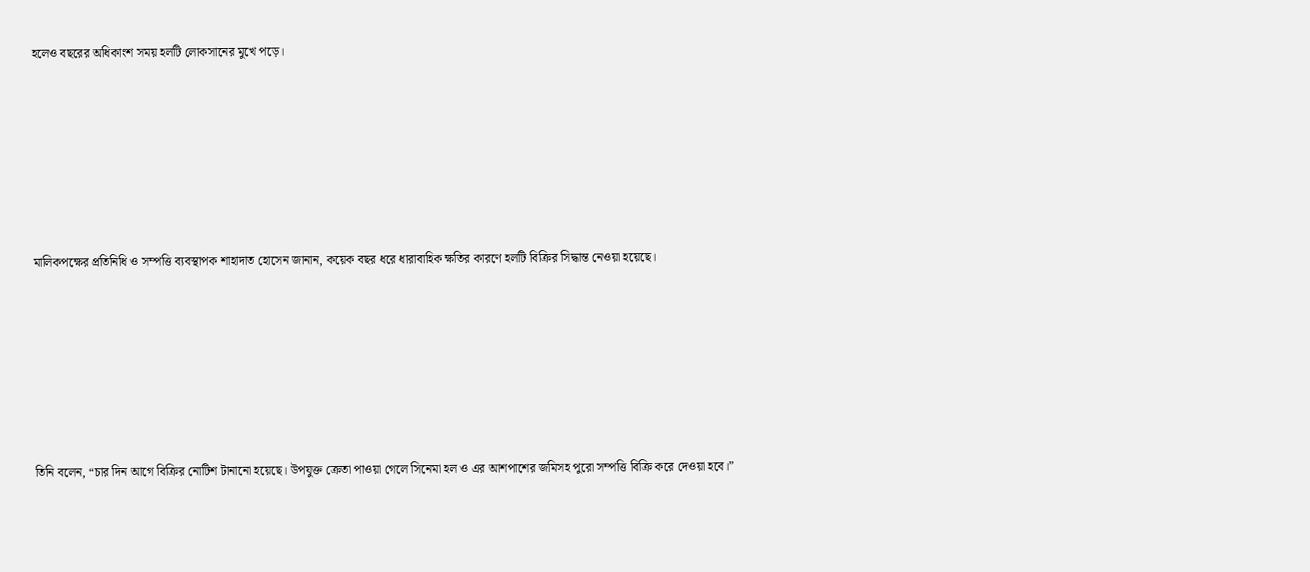হলেও বছরের অধিকাংশ সময় হলটি লোকসানের মুখে পড়ে।







মালিকপক্ষের প্রতিনিধি ও সম্পত্তি ব্যবস্থাপক শাহাদাত হোসেন জানান, কয়েক বছর ধরে ধারাবাহিক ক্ষতির কারণে হলটি বিক্রির সিদ্ধান্ত নেওয়া হয়েছে।







তিনি বলেন, “চার দিন আগে বিক্রির নোটিশ টানানো হয়েছে। উপযুক্ত ক্রেতা পাওয়া গেলে সিনেমা হল ও এর আশপাশের জমিসহ পুরো সম্পত্তি বিক্রি করে দেওয়া হবে।”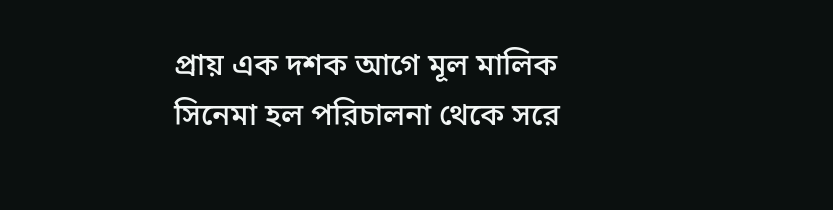প্রায় এক দশক আগে মূল মালিক সিনেমা হল পরিচালনা থেকে সরে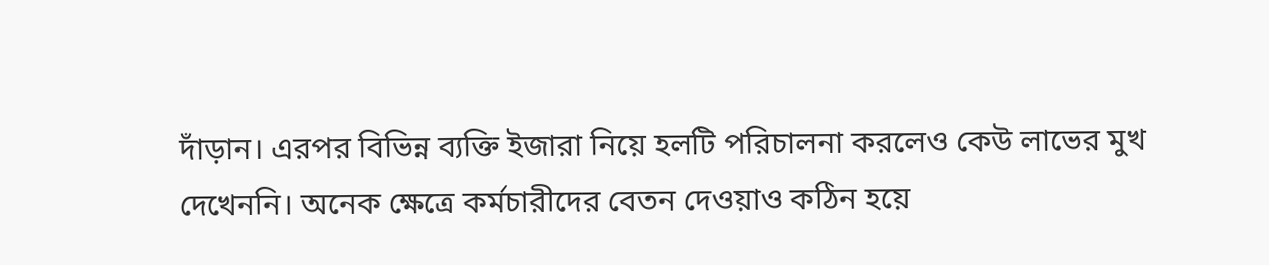দাঁড়ান। এরপর বিভিন্ন ব্যক্তি ইজারা নিয়ে হলটি পরিচালনা করলেও কেউ লাভের মুখ দেখেননি। অনেক ক্ষেত্রে কর্মচারীদের বেতন দেওয়াও কঠিন হয়ে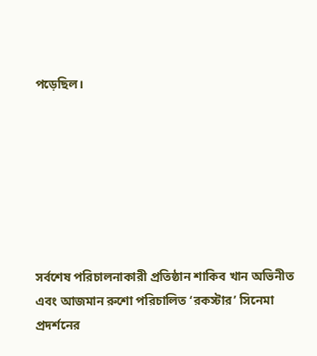পড়েছিল।







সর্বশেষ পরিচালনাকারী প্রতিষ্ঠান শাকিব খান অভিনীত এবং আজমান রুশো পরিচালিত ‘রকস্টার’ সিনেমা প্রদর্শনের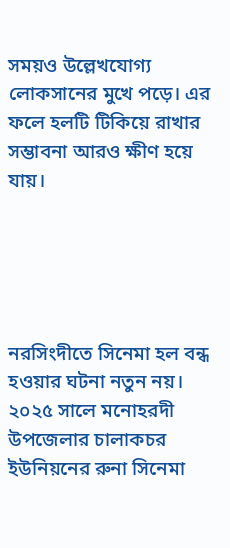সময়ও উল্লেখযোগ্য লোকসানের মুখে পড়ে। এর ফলে হলটি টিকিয়ে রাখার সম্ভাবনা আরও ক্ষীণ হয়ে যায়।





নরসিংদীতে সিনেমা হল বন্ধ হওয়ার ঘটনা নতুন নয়। ২০২৫ সালে মনোহরদী উপজেলার চালাকচর ইউনিয়নের রুনা সিনেমা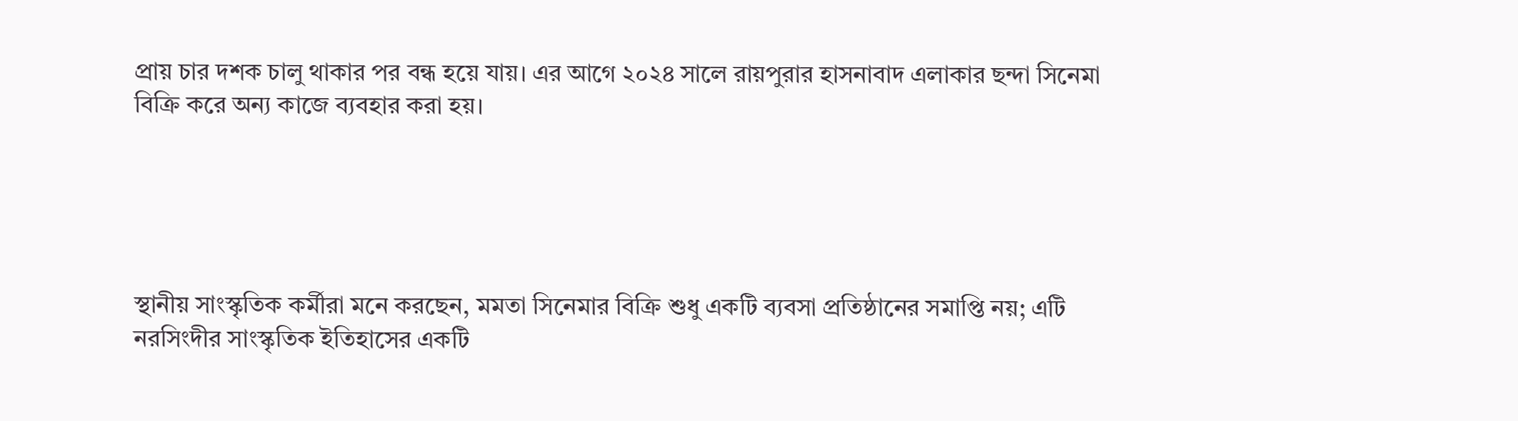প্রায় চার দশক চালু থাকার পর বন্ধ হয়ে যায়। এর আগে ২০২৪ সালে রায়পুরার হাসনাবাদ এলাকার ছন্দা সিনেমা বিক্রি করে অন্য কাজে ব্যবহার করা হয়।





স্থানীয় সাংস্কৃতিক কর্মীরা মনে করছেন, মমতা সিনেমার বিক্রি শুধু একটি ব্যবসা প্রতিষ্ঠানের সমাপ্তি নয়; এটি নরসিংদীর সাংস্কৃতিক ইতিহাসের একটি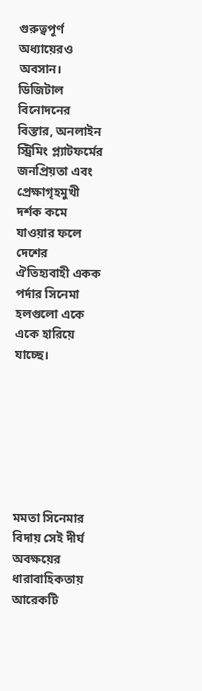গুরুত্বপূর্ণ অধ্যায়েরও অবসান। ডিজিটাল বিনোদনের বিস্তার, অনলাইন স্ট্রিমিং প্ল্যাটফর্মের জনপ্রিয়তা এবং প্রেক্ষাগৃহমুখী দর্শক কমে যাওয়ার ফলে দেশের ঐতিহ্যবাহী একক পর্দার সিনেমা হলগুলো একে একে হারিয়ে যাচ্ছে।







মমতা সিনেমার বিদায় সেই দীর্ঘ অবক্ষয়ের ধারাবাহিকতায় আরেকটি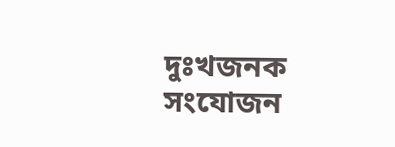দুঃখজনক সংযোজন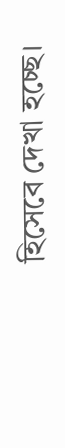হিসেবে দেখা হচ্ছে।